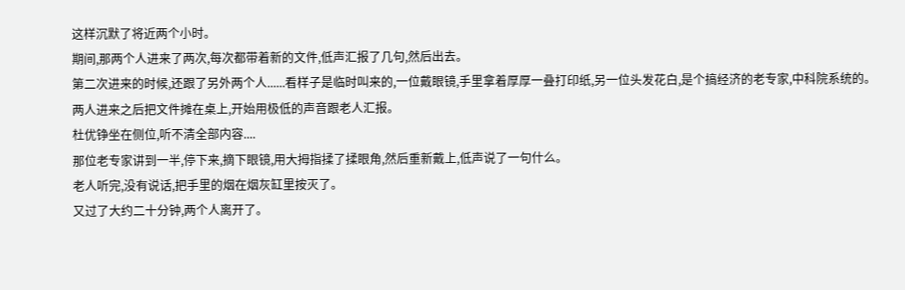这样沉默了将近两个小时。
期间,那两个人进来了两次,每次都带着新的文件,低声汇报了几句,然后出去。
第二次进来的时候,还跟了另外两个人......看样子是临时叫来的,一位戴眼镜,手里拿着厚厚一叠打印纸,另一位头发花白,是个搞经济的老专家,中科院系统的。
两人进来之后把文件摊在桌上,开始用极低的声音跟老人汇报。
杜优铮坐在侧位,听不清全部内容....
那位老专家讲到一半,停下来,摘下眼镜,用大拇指揉了揉眼角,然后重新戴上,低声说了一句什么。
老人听完,没有说话,把手里的烟在烟灰缸里按灭了。
又过了大约二十分钟,两个人离开了。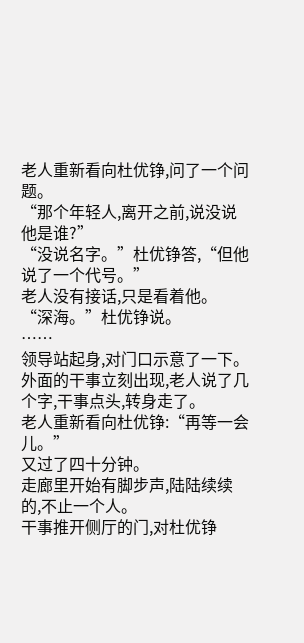老人重新看向杜优铮,问了一个问题。
“那个年轻人,离开之前,说没说他是谁?”
“没说名字。”杜优铮答,“但他说了一个代号。”
老人没有接话,只是看着他。
“深海。”杜优铮说。
……
领导站起身,对门口示意了一下。
外面的干事立刻出现,老人说了几个字,干事点头,转身走了。
老人重新看向杜优铮:“再等一会儿。”
又过了四十分钟。
走廊里开始有脚步声,陆陆续续的,不止一个人。
干事推开侧厅的门,对杜优铮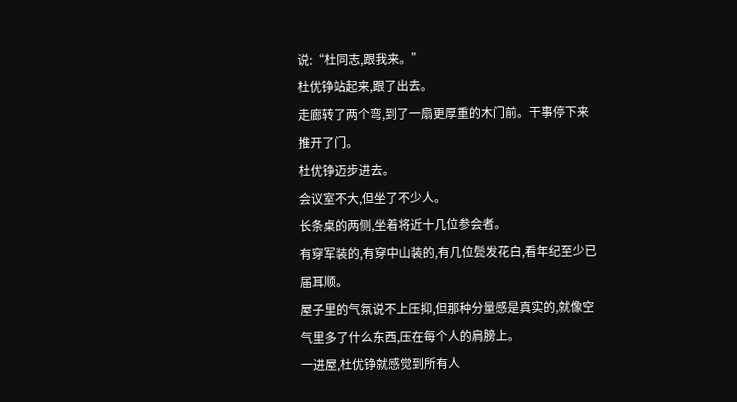说:“杜同志,跟我来。”
杜优铮站起来,跟了出去。
走廊转了两个弯,到了一扇更厚重的木门前。干事停下来推开了门。
杜优铮迈步进去。
会议室不大,但坐了不少人。
长条桌的两侧,坐着将近十几位参会者。
有穿军装的,有穿中山装的,有几位鬓发花白,看年纪至少已届耳顺。
屋子里的气氛说不上压抑,但那种分量感是真实的,就像空气里多了什么东西,压在每个人的肩膀上。
一进屋,杜优铮就感觉到所有人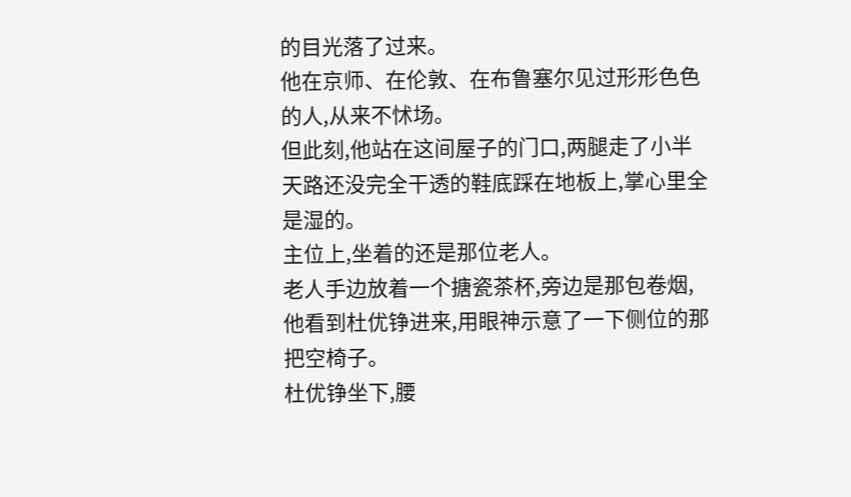的目光落了过来。
他在京师、在伦敦、在布鲁塞尔见过形形色色的人,从来不怵场。
但此刻,他站在这间屋子的门口,两腿走了小半天路还没完全干透的鞋底踩在地板上,掌心里全是湿的。
主位上,坐着的还是那位老人。
老人手边放着一个搪瓷茶杯,旁边是那包卷烟,他看到杜优铮进来,用眼神示意了一下侧位的那把空椅子。
杜优铮坐下,腰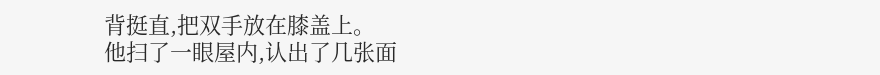背挺直,把双手放在膝盖上。
他扫了一眼屋内,认出了几张面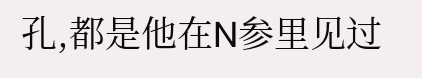孔,都是他在N参里见过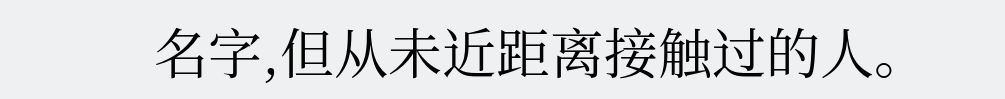名字,但从未近距离接触过的人。